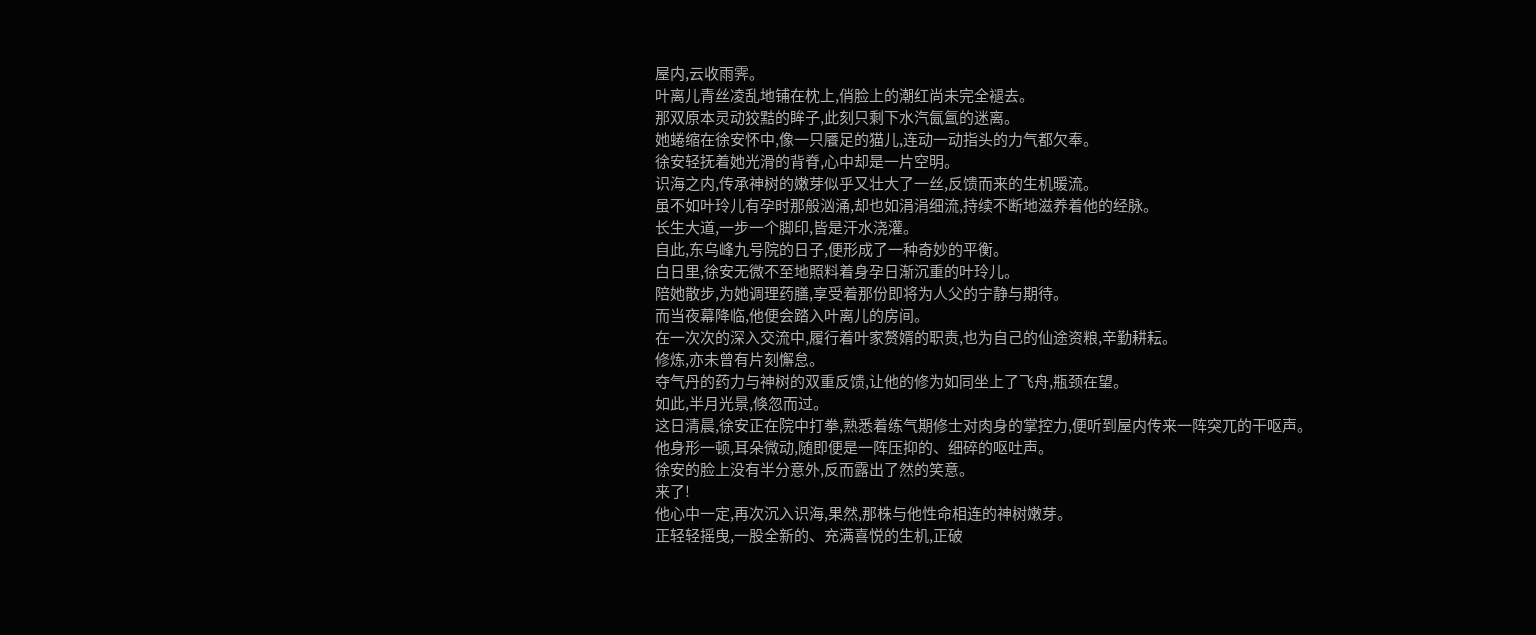屋内,云收雨霁。
叶离儿青丝凌乱地铺在枕上,俏脸上的潮红尚未完全褪去。
那双原本灵动狡黠的眸子,此刻只剩下水汽氤氲的迷离。
她蜷缩在徐安怀中,像一只餍足的猫儿,连动一动指头的力气都欠奉。
徐安轻抚着她光滑的背脊,心中却是一片空明。
识海之内,传承神树的嫩芽似乎又壮大了一丝,反馈而来的生机暖流。
虽不如叶玲儿有孕时那般汹涌,却也如涓涓细流,持续不断地滋养着他的经脉。
长生大道,一步一个脚印,皆是汗水浇灌。
自此,东乌峰九号院的日子,便形成了一种奇妙的平衡。
白日里,徐安无微不至地照料着身孕日渐沉重的叶玲儿。
陪她散步,为她调理药膳,享受着那份即将为人父的宁静与期待。
而当夜幕降临,他便会踏入叶离儿的房间。
在一次次的深入交流中,履行着叶家赘婿的职责,也为自己的仙途资粮,辛勤耕耘。
修炼,亦未曾有片刻懈怠。
夺气丹的药力与神树的双重反馈,让他的修为如同坐上了飞舟,瓶颈在望。
如此,半月光景,倏忽而过。
这日清晨,徐安正在院中打拳,熟悉着练气期修士对肉身的掌控力,便听到屋内传来一阵突兀的干呕声。
他身形一顿,耳朵微动,随即便是一阵压抑的、细碎的呕吐声。
徐安的脸上没有半分意外,反而露出了然的笑意。
来了!
他心中一定,再次沉入识海,果然,那株与他性命相连的神树嫩芽。
正轻轻摇曳,一股全新的、充满喜悦的生机,正破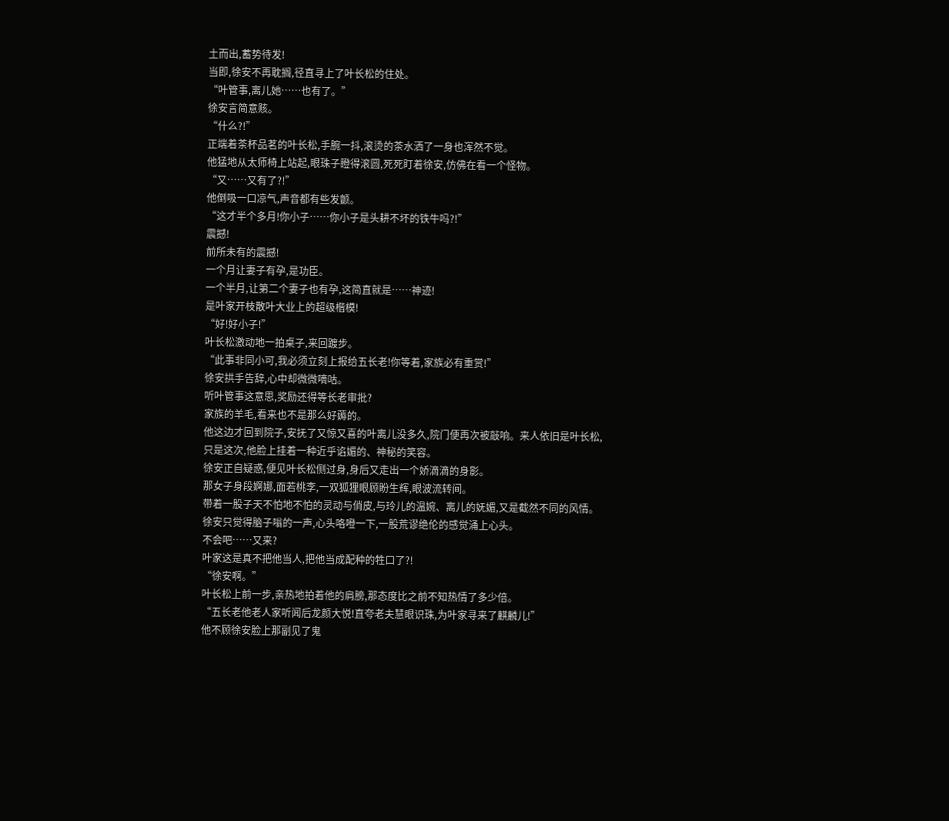土而出,蓄势待发!
当即,徐安不再耽搁,径直寻上了叶长松的住处。
“叶管事,离儿她……也有了。”
徐安言简意赅。
“什么?!”
正端着茶杯品茗的叶长松,手腕一抖,滚烫的茶水洒了一身也浑然不觉。
他猛地从太师椅上站起,眼珠子瞪得滚圆,死死盯着徐安,仿佛在看一个怪物。
“又……又有了?!”
他倒吸一口凉气,声音都有些发颤。
“这才半个多月!你小子……你小子是头耕不坏的铁牛吗?!”
震撼!
前所未有的震撼!
一个月让妻子有孕,是功臣。
一个半月,让第二个妻子也有孕,这简直就是……神迹!
是叶家开枝散叶大业上的超级楷模!
“好!好小子!”
叶长松激动地一拍桌子,来回踱步。
“此事非同小可,我必须立刻上报给五长老!你等着,家族必有重赏!”
徐安拱手告辞,心中却微微嘀咕。
听叶管事这意思,奖励还得等长老审批?
家族的羊毛,看来也不是那么好薅的。
他这边才回到院子,安抚了又惊又喜的叶离儿没多久,院门便再次被敲响。来人依旧是叶长松,只是这次,他脸上挂着一种近乎谄媚的、神秘的笑容。
徐安正自疑惑,便见叶长松侧过身,身后又走出一个娇滴滴的身影。
那女子身段婀娜,面若桃李,一双狐狸眼顾盼生辉,眼波流转间。
带着一股子天不怕地不怕的灵动与俏皮,与玲儿的温婉、离儿的妩媚,又是截然不同的风情。
徐安只觉得脑子嗡的一声,心头咯噔一下,一股荒谬绝伦的感觉涌上心头。
不会吧……又来?
叶家这是真不把他当人,把他当成配种的牲口了?!
“徐安啊。”
叶长松上前一步,亲热地拍着他的肩膀,那态度比之前不知热情了多少倍。
“五长老他老人家听闻后龙颜大悦!直夸老夫慧眼识珠,为叶家寻来了麒麟儿!”
他不顾徐安脸上那副见了鬼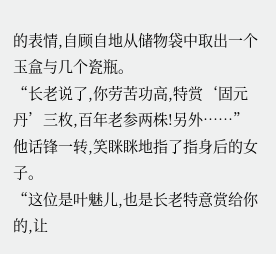的表情,自顾自地从储物袋中取出一个玉盒与几个瓷瓶。
“长老说了,你劳苦功高,特赏‘固元丹’三枚,百年老参两株!另外……”
他话锋一转,笑眯眯地指了指身后的女子。
“这位是叶魅儿,也是长老特意赏给你的,让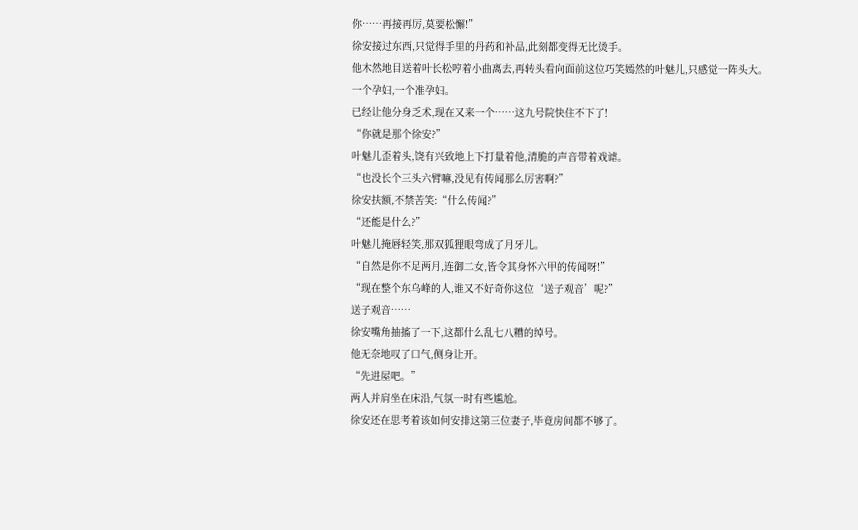你……再接再厉,莫要松懈!”
徐安接过东西,只觉得手里的丹药和补品,此刻都变得无比烫手。
他木然地目送着叶长松哼着小曲离去,再转头看向面前这位巧笑嫣然的叶魅儿,只感觉一阵头大。
一个孕妇,一个准孕妇。
已经让他分身乏术,现在又来一个……这九号院快住不下了!
“你就是那个徐安?”
叶魅儿歪着头,饶有兴致地上下打量着他,清脆的声音带着戏谑。
“也没长个三头六臂嘛,没见有传闻那么厉害啊?”
徐安扶额,不禁苦笑:“什么传闻?”
“还能是什么?”
叶魅儿掩唇轻笑,那双狐狸眼弯成了月牙儿。
“自然是你不足两月,连御二女,皆令其身怀六甲的传闻呀!”
“现在整个东乌峰的人,谁又不好奇你这位‘送子观音’呢?”
送子观音……
徐安嘴角抽搐了一下,这都什么乱七八糟的绰号。
他无奈地叹了口气,侧身让开。
“先进屋吧。”
两人并肩坐在床沿,气氛一时有些尴尬。
徐安还在思考着该如何安排这第三位妻子,毕竟房间都不够了。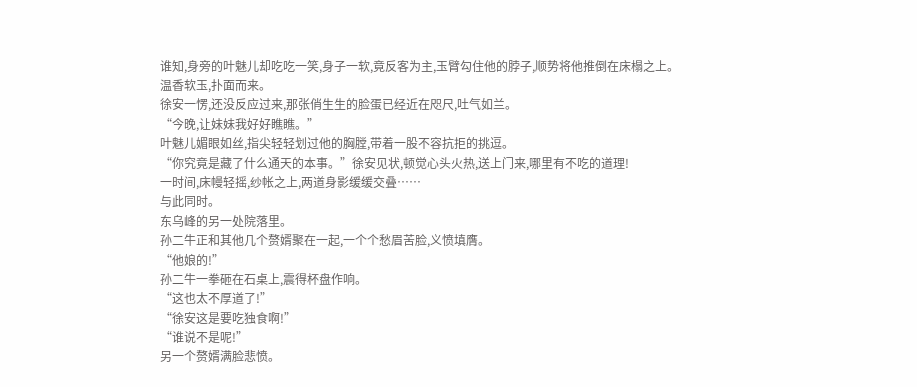谁知,身旁的叶魅儿却吃吃一笑,身子一软,竟反客为主,玉臂勾住他的脖子,顺势将他推倒在床榻之上。
温香软玉,扑面而来。
徐安一愣,还没反应过来,那张俏生生的脸蛋已经近在咫尺,吐气如兰。
“今晚,让妹妹我好好瞧瞧。”
叶魅儿媚眼如丝,指尖轻轻划过他的胸膛,带着一股不容抗拒的挑逗。
“你究竟是藏了什么通天的本事。”徐安见状,顿觉心头火热,送上门来,哪里有不吃的道理!
一时间,床幔轻摇,纱帐之上,两道身影缓缓交叠……
与此同时。
东乌峰的另一处院落里。
孙二牛正和其他几个赘婿聚在一起,一个个愁眉苦脸,义愤填膺。
“他娘的!”
孙二牛一拳砸在石桌上,震得杯盘作响。
“这也太不厚道了!”
“徐安这是要吃独食啊!”
“谁说不是呢!”
另一个赘婿满脸悲愤。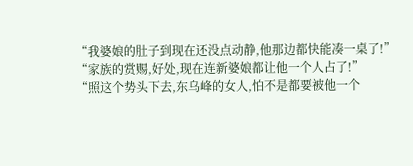“我婆娘的肚子到现在还没点动静,他那边都快能凑一桌了!”
“家族的赏赐,好处,现在连新婆娘都让他一个人占了!”
“照这个势头下去,东乌峰的女人,怕不是都要被他一个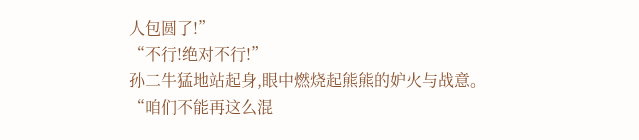人包圆了!”
“不行!绝对不行!”
孙二牛猛地站起身,眼中燃烧起熊熊的妒火与战意。
“咱们不能再这么混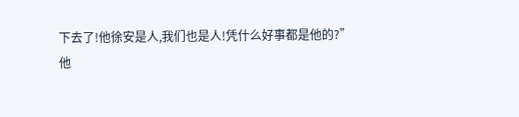下去了!他徐安是人,我们也是人!凭什么好事都是他的?”
他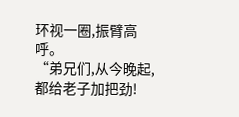环视一圈,振臂高呼。
“弟兄们,从今晚起,都给老子加把劲!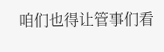咱们也得让管事们看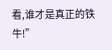看,谁才是真正的铁牛!”